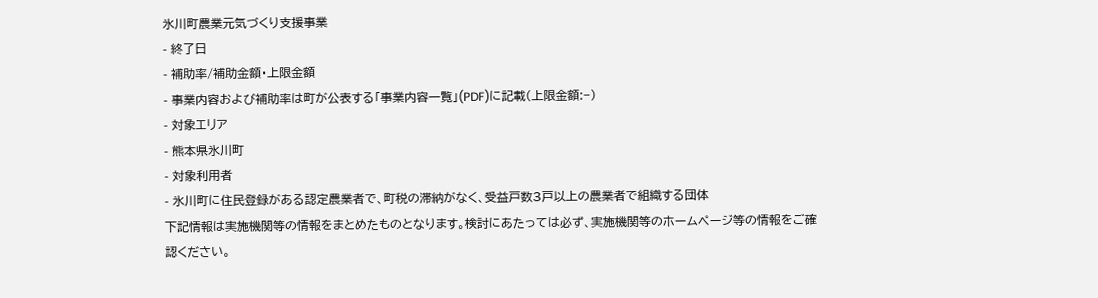氷川町農業元気づくり支援事業
- 終了日
- 補助率/補助金額・上限金額
- 事業内容および補助率は町が公表する「事業内容一覧」(PDF)に記載(上限金額:−)
- 対象エリア
- 熊本県氷川町
- 対象利用者
- 氷川町に住民登録がある認定農業者で、町税の滞納がなく、受益戸数3戸以上の農業者で組織する団体
下記情報は実施機関等の情報をまとめたものとなります。検討にあたっては必ず、実施機関等のホームページ等の情報をご確認ください。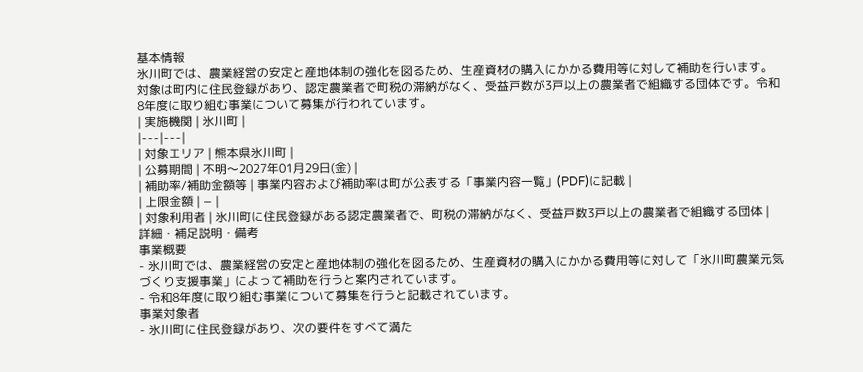基本情報
氷川町では、農業経営の安定と産地体制の強化を図るため、生産資材の購入にかかる費用等に対して補助を行います。対象は町内に住民登録があり、認定農業者で町税の滞納がなく、受益戸数が3戸以上の農業者で組織する団体です。令和8年度に取り組む事業について募集が行われています。
| 実施機関 | 氷川町 |
|---|---|
| 対象エリア | 熊本県氷川町 |
| 公募期間 | 不明〜2027年01月29日(金) |
| 補助率/補助金額等 | 事業内容および補助率は町が公表する「事業内容一覧」(PDF)に記載 |
| 上限金額 | − |
| 対象利用者 | 氷川町に住民登録がある認定農業者で、町税の滞納がなく、受益戸数3戸以上の農業者で組織する団体 |
詳細・補足説明・備考
事業概要
- 氷川町では、農業経営の安定と産地体制の強化を図るため、生産資材の購入にかかる費用等に対して「氷川町農業元気づくり支援事業」によって補助を行うと案内されています。
- 令和8年度に取り組む事業について募集を行うと記載されています。
事業対象者
- 氷川町に住民登録があり、次の要件をすべて満た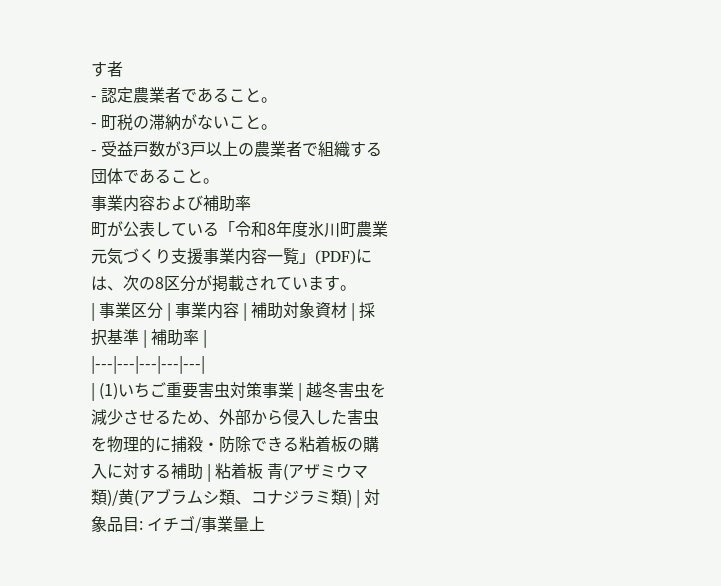す者
- 認定農業者であること。
- 町税の滞納がないこと。
- 受益戸数が3戸以上の農業者で組織する団体であること。
事業内容および補助率
町が公表している「令和8年度氷川町農業元気づくり支援事業内容一覧」(PDF)には、次の8区分が掲載されています。
| 事業区分 | 事業内容 | 補助対象資材 | 採択基準 | 補助率 |
|---|---|---|---|---|
| (1)いちご重要害虫対策事業 | 越冬害虫を減少させるため、外部から侵入した害虫を物理的に捕殺・防除できる粘着板の購入に対する補助 | 粘着板 青(アザミウマ類)/黄(アブラムシ類、コナジラミ類) | 対象品目: イチゴ/事業量上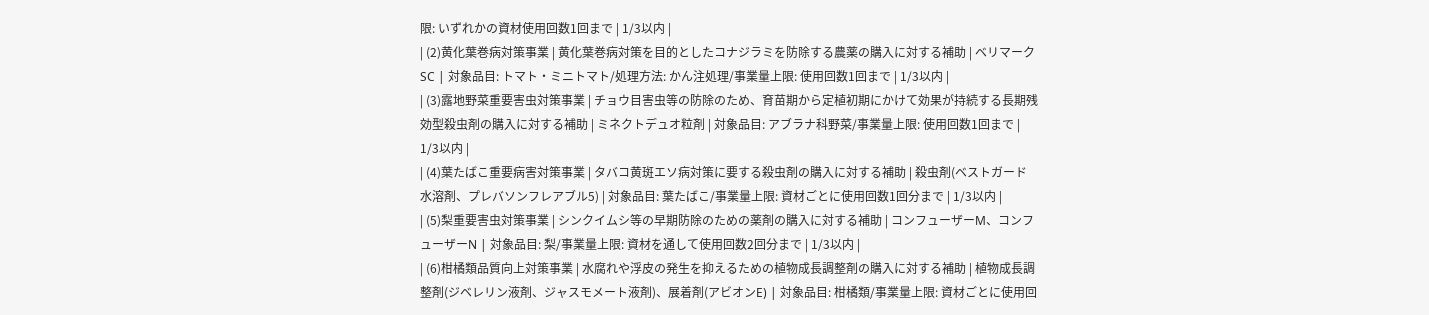限: いずれかの資材使用回数1回まで | 1/3以内 |
| (2)黄化葉巻病対策事業 | 黄化葉巻病対策を目的としたコナジラミを防除する農薬の購入に対する補助 | ベリマークSC | 対象品目: トマト・ミニトマト/処理方法: かん注処理/事業量上限: 使用回数1回まで | 1/3以内 |
| (3)露地野菜重要害虫対策事業 | チョウ目害虫等の防除のため、育苗期から定植初期にかけて効果が持続する長期残効型殺虫剤の購入に対する補助 | ミネクトデュオ粒剤 | 対象品目: アブラナ科野菜/事業量上限: 使用回数1回まで | 1/3以内 |
| (4)葉たばこ重要病害対策事業 | タバコ黄斑エソ病対策に要する殺虫剤の購入に対する補助 | 殺虫剤(ベストガード水溶剤、プレバソンフレアブル5) | 対象品目: 葉たばこ/事業量上限: 資材ごとに使用回数1回分まで | 1/3以内 |
| (5)梨重要害虫対策事業 | シンクイムシ等の早期防除のための薬剤の購入に対する補助 | コンフューザーM、コンフューザーN | 対象品目: 梨/事業量上限: 資材を通して使用回数2回分まで | 1/3以内 |
| (6)柑橘類品質向上対策事業 | 水腐れや浮皮の発生を抑えるための植物成長調整剤の購入に対する補助 | 植物成長調整剤(ジベレリン液剤、ジャスモメート液剤)、展着剤(アビオンE) | 対象品目: 柑橘類/事業量上限: 資材ごとに使用回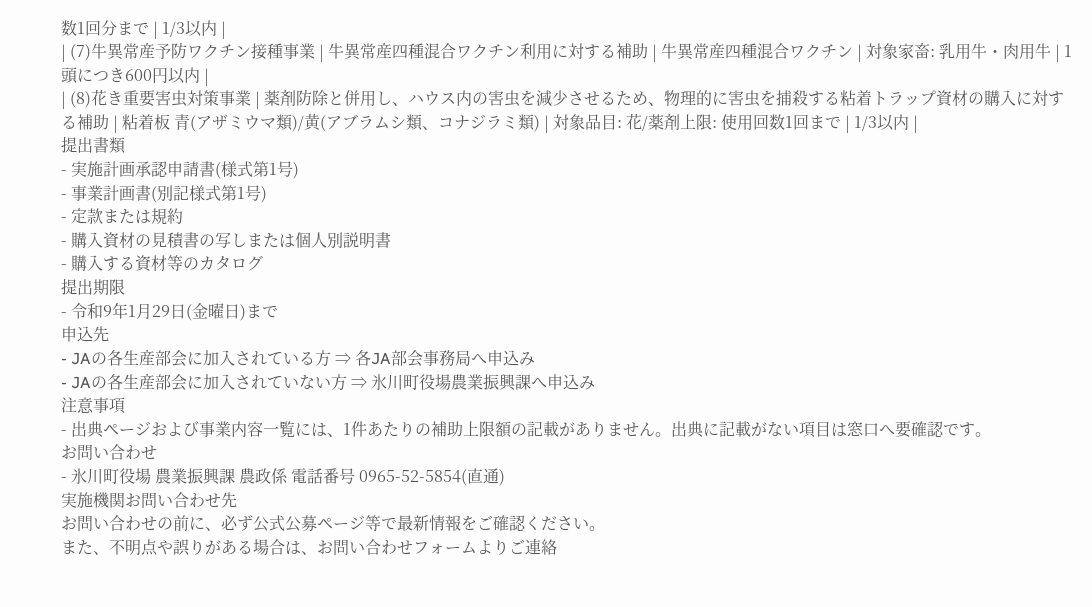数1回分まで | 1/3以内 |
| (7)牛異常産予防ワクチン接種事業 | 牛異常産四種混合ワクチン利用に対する補助 | 牛異常産四種混合ワクチン | 対象家畜: 乳用牛・肉用牛 | 1頭につき600円以内 |
| (8)花き重要害虫対策事業 | 薬剤防除と併用し、ハウス内の害虫を減少させるため、物理的に害虫を捕殺する粘着トラップ資材の購入に対する補助 | 粘着板 青(アザミウマ類)/黄(アブラムシ類、コナジラミ類) | 対象品目: 花/薬剤上限: 使用回数1回まで | 1/3以内 |
提出書類
- 実施計画承認申請書(様式第1号)
- 事業計画書(別記様式第1号)
- 定款または規約
- 購入資材の見積書の写しまたは個人別説明書
- 購入する資材等のカタログ
提出期限
- 令和9年1月29日(金曜日)まで
申込先
- JAの各生産部会に加入されている方 ⇒ 各JA部会事務局へ申込み
- JAの各生産部会に加入されていない方 ⇒ 氷川町役場農業振興課へ申込み
注意事項
- 出典ページおよび事業内容一覧には、1件あたりの補助上限額の記載がありません。出典に記載がない項目は窓口へ要確認です。
お問い合わせ
- 氷川町役場 農業振興課 農政係 電話番号 0965-52-5854(直通)
実施機関お問い合わせ先
お問い合わせの前に、必ず公式公募ページ等で最新情報をご確認ください。
また、不明点や誤りがある場合は、お問い合わせフォームよりご連絡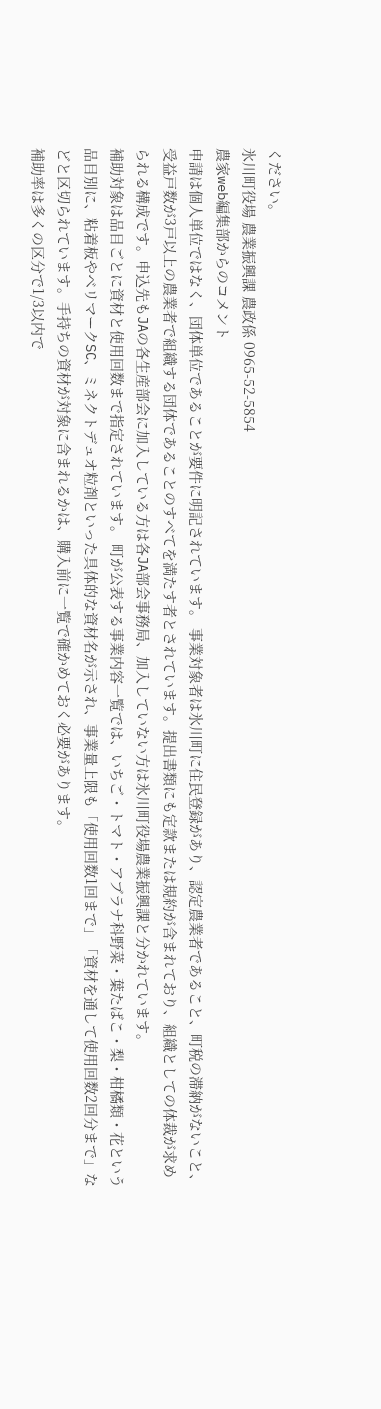ください。
氷川町役場 農業振興課 農政係 0965-52-5854
農家web編集部からのコメント
申請は個人単位ではなく、団体単位であることが要件に明記されています。 事業対象者は氷川町に住民登録があり、認定農業者であること、町税の滞納がないこと、受益戸数が3戸以上の農業者で組織する団体であることのすべてを満たす者とされています。提出書類にも定款または規約が含まれており、組織としての体裁が求められる構成です。申込先もJAの各生産部会に加入している方は各JA部会事務局、加入していない方は氷川町役場農業振興課と分かれています。
補助対象は品目ごとに資材と使用回数まで指定されています。 町が公表する事業内容一覧では、いちご・トマト・アブラナ科野菜・葉たばこ・梨・柑橘類・花という品目別に、粘着板やベリマークSC、ミネクトデュオ粒剤といった具体的な資材名が示され、事業量上限も「使用回数1回まで」「資材を通して使用回数2回分まで」などと区切られています。手持ちの資材が対象に含まれるかは、購入前に一覧で確かめておく必要があります。
補助率は多くの区分で1/3以内で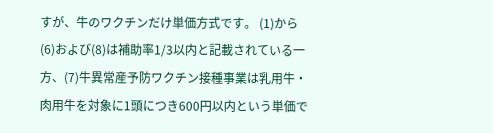すが、牛のワクチンだけ単価方式です。 (1)から(6)および(8)は補助率1/3以内と記載されている一方、(7)牛異常産予防ワクチン接種事業は乳用牛・肉用牛を対象に1頭につき600円以内という単価で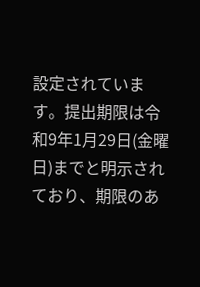設定されています。提出期限は令和9年1月29日(金曜日)までと明示されており、期限のあ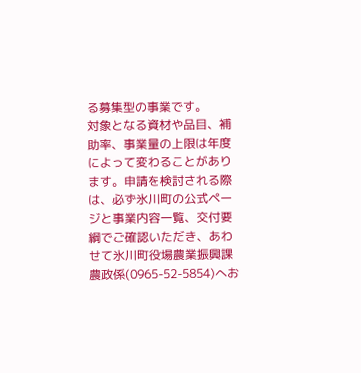る募集型の事業です。
対象となる資材や品目、補助率、事業量の上限は年度によって変わることがあります。申請を検討される際は、必ず氷川町の公式ページと事業内容一覧、交付要綱でご確認いただき、あわせて氷川町役場農業振興課農政係(0965-52-5854)へお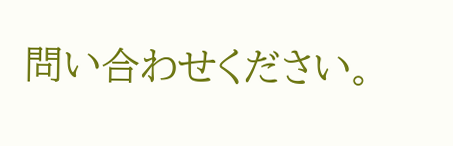問い合わせください。